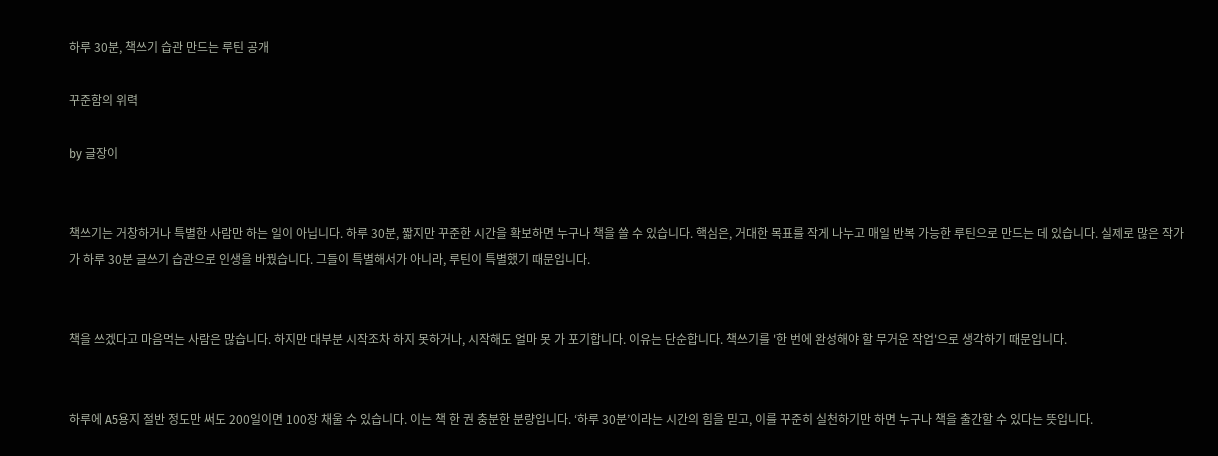하루 30분, 책쓰기 습관 만드는 루틴 공개

꾸준함의 위력

by 글장이


책쓰기는 거창하거나 특별한 사람만 하는 일이 아닙니다. 하루 30분, 짧지만 꾸준한 시간을 확보하면 누구나 책을 쓸 수 있습니다. 핵심은, 거대한 목표를 작게 나누고 매일 반복 가능한 루틴으로 만드는 데 있습니다. 실제로 많은 작가가 하루 30분 글쓰기 습관으로 인생을 바꿨습니다. 그들이 특별해서가 아니라, 루틴이 특별했기 때문입니다.


책을 쓰겠다고 마음먹는 사람은 많습니다. 하지만 대부분 시작조차 하지 못하거나, 시작해도 얼마 못 가 포기합니다. 이유는 단순합니다. 책쓰기를 '한 번에 완성해야 할 무거운 작업'으로 생각하기 때문입니다.


하루에 A5용지 절반 정도만 써도 200일이면 100장 채울 수 있습니다. 이는 책 한 권 충분한 분량입니다. ‘하루 30분’이라는 시간의 힘을 믿고, 이를 꾸준히 실천하기만 하면 누구나 책을 출간할 수 있다는 뜻입니다.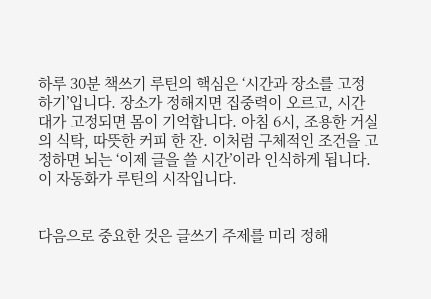하루 30분 책쓰기 루틴의 핵심은 ‘시간과 장소를 고정하기’입니다. 장소가 정해지면 집중력이 오르고, 시간대가 고정되면 몸이 기억합니다. 아침 6시, 조용한 거실의 식탁, 따뜻한 커피 한 잔. 이처럼 구체적인 조건을 고정하면 뇌는 ‘이제 글을 쓸 시간’이라 인식하게 됩니다. 이 자동화가 루틴의 시작입니다.


다음으로 중요한 것은 글쓰기 주제를 미리 정해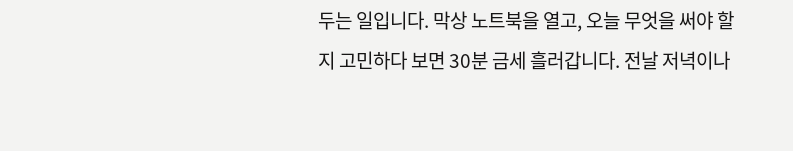두는 일입니다. 막상 노트북을 열고, 오늘 무엇을 써야 할지 고민하다 보면 30분 금세 흘러갑니다. 전날 저녁이나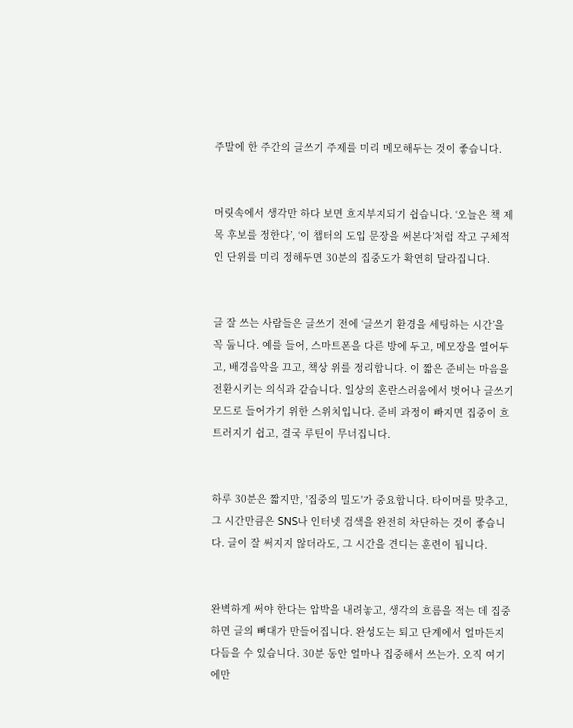주말에 한 주간의 글쓰기 주제를 미리 메모해두는 것이 좋습니다.


머릿속에서 생각만 하다 보면 흐지부지되기 쉽습니다. ‘오늘은 책 제목 후보를 정한다’, ‘이 챕터의 도입 문장을 써본다’처럼 작고 구체적인 단위를 미리 정해두면 30분의 집중도가 확연히 달라집니다.


글 잘 쓰는 사람들은 글쓰기 전에 ‘글쓰기 환경을 세팅하는 시간’을 꼭 둡니다. 예를 들어, 스마트폰을 다른 방에 두고, 메모장을 열어두고, 배경음악을 끄고, 책상 위를 정리합니다. 이 짧은 준비는 마음을 전환시키는 의식과 같습니다. 일상의 혼란스러움에서 벗어나 글쓰기 모드로 들어가기 위한 스위치입니다. 준비 과정이 빠지면 집중이 흐트러지기 쉽고, 결국 루틴이 무너집니다.


하루 30분은 짧지만, '집중의 밀도'가 중요합니다. 타이머를 맞추고, 그 시간만큼은 SNS나 인터넷 검색을 완전히 차단하는 것이 좋습니다. 글이 잘 써지지 않더라도, 그 시간을 견디는 훈련이 됩니다.


완벽하게 써야 한다는 압박을 내려놓고, 생각의 흐름을 적는 데 집중하면 글의 뼈대가 만들어집니다. 완성도는 퇴고 단계에서 얼마든지 다듬을 수 있습니다. 30분 동안 얼마나 집중해서 쓰는가. 오직 여기에만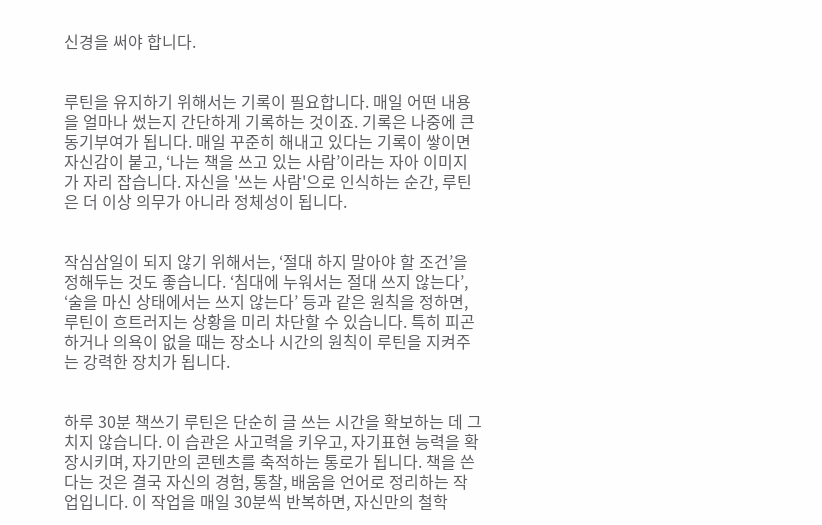신경을 써야 합니다.


루틴을 유지하기 위해서는 기록이 필요합니다. 매일 어떤 내용을 얼마나 썼는지 간단하게 기록하는 것이죠. 기록은 나중에 큰 동기부여가 됩니다. 매일 꾸준히 해내고 있다는 기록이 쌓이면 자신감이 붙고, ‘나는 책을 쓰고 있는 사람’이라는 자아 이미지가 자리 잡습니다. 자신을 '쓰는 사람'으로 인식하는 순간, 루틴은 더 이상 의무가 아니라 정체성이 됩니다.


작심삼일이 되지 않기 위해서는, ‘절대 하지 말아야 할 조건’을 정해두는 것도 좋습니다. ‘침대에 누워서는 절대 쓰지 않는다’, ‘술을 마신 상태에서는 쓰지 않는다’ 등과 같은 원칙을 정하면, 루틴이 흐트러지는 상황을 미리 차단할 수 있습니다. 특히 피곤하거나 의욕이 없을 때는 장소나 시간의 원칙이 루틴을 지켜주는 강력한 장치가 됩니다.


하루 30분 책쓰기 루틴은 단순히 글 쓰는 시간을 확보하는 데 그치지 않습니다. 이 습관은 사고력을 키우고, 자기표현 능력을 확장시키며, 자기만의 콘텐츠를 축적하는 통로가 됩니다. 책을 쓴다는 것은 결국 자신의 경험, 통찰, 배움을 언어로 정리하는 작업입니다. 이 작업을 매일 30분씩 반복하면, 자신만의 철학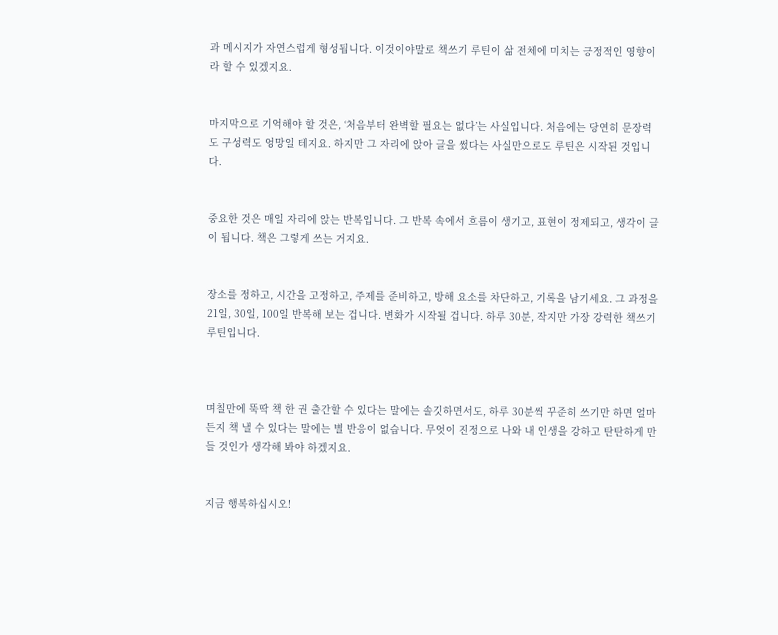과 메시지가 자연스럽게 형성됩니다. 이것이야말로 책쓰기 루틴이 삶 전체에 미치는 긍정적인 영향이라 할 수 있겠지요.


마지막으로 기억해야 할 것은, ‘처음부터 완벽할 필요는 없다’는 사실입니다. 처음에는 당연히 문장력도 구성력도 엉망일 테지요. 하지만 그 자리에 앉아 글을 썼다는 사실만으로도 루틴은 시작된 것입니다.


중요한 것은 매일 자리에 앉는 반복입니다. 그 반복 속에서 흐름이 생기고, 표현이 정제되고, 생각이 글이 됩니다. 책은 그렇게 쓰는 거지요.


장소를 정하고, 시간을 고정하고, 주제를 준비하고, 방해 요소를 차단하고, 기록을 남기세요. 그 과정을 21일, 30일, 100일 반복해 보는 겁니다. 변화가 시작될 겁니다. 하루 30분, 작지만 가장 강력한 책쓰기 루틴입니다.



며칠만에 뚝딱 책 한 권 출간할 수 있다는 말에는 솔깃하면서도, 하루 30분씩 꾸준히 쓰기만 하면 얼마든지 책 낼 수 있다는 말에는 별 반응이 없습니다. 무엇이 진정으로 나와 내 인생을 강하고 탄탄하게 만들 것인가 생각해 봐야 하겠지요.


지금 행복하십시오!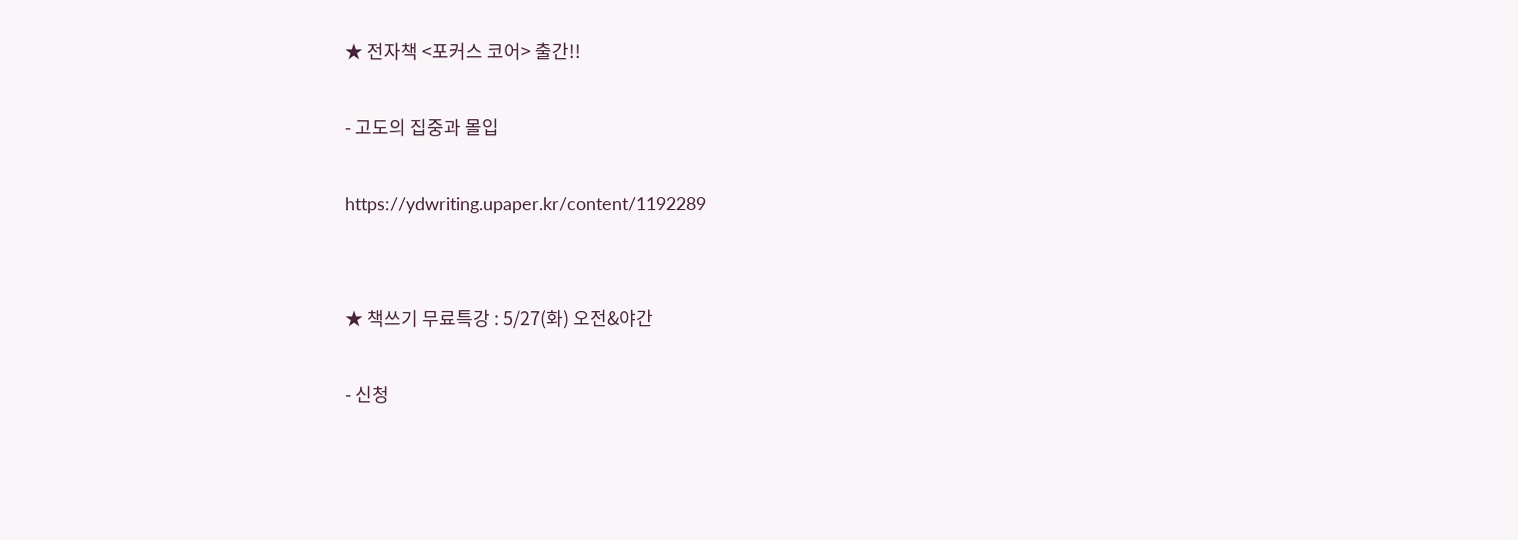★ 전자책 <포커스 코어> 출간!!

- 고도의 집중과 몰입

https://ydwriting.upaper.kr/content/1192289


★ 책쓰기 무료특강 : 5/27(화) 오전&야간

- 신청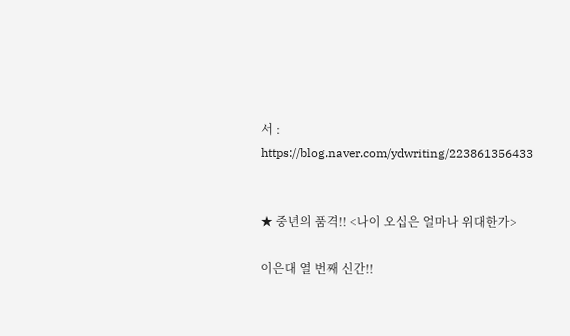서 : https://blog.naver.com/ydwriting/223861356433


★ 중년의 품격!! <나이 오십은 얼마나 위대한가>

이은대 열 번째 신간!!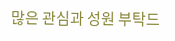많은 관심과 성원 부탁드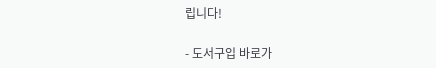립니다!

- 도서구입 바로가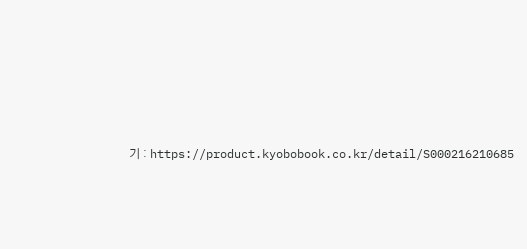기 : https://product.kyobobook.co.kr/detail/S000216210685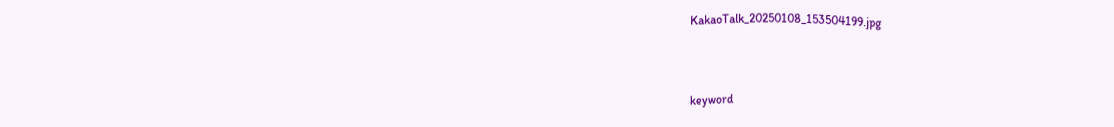KakaoTalk_20250108_153504199.jpg



keyword